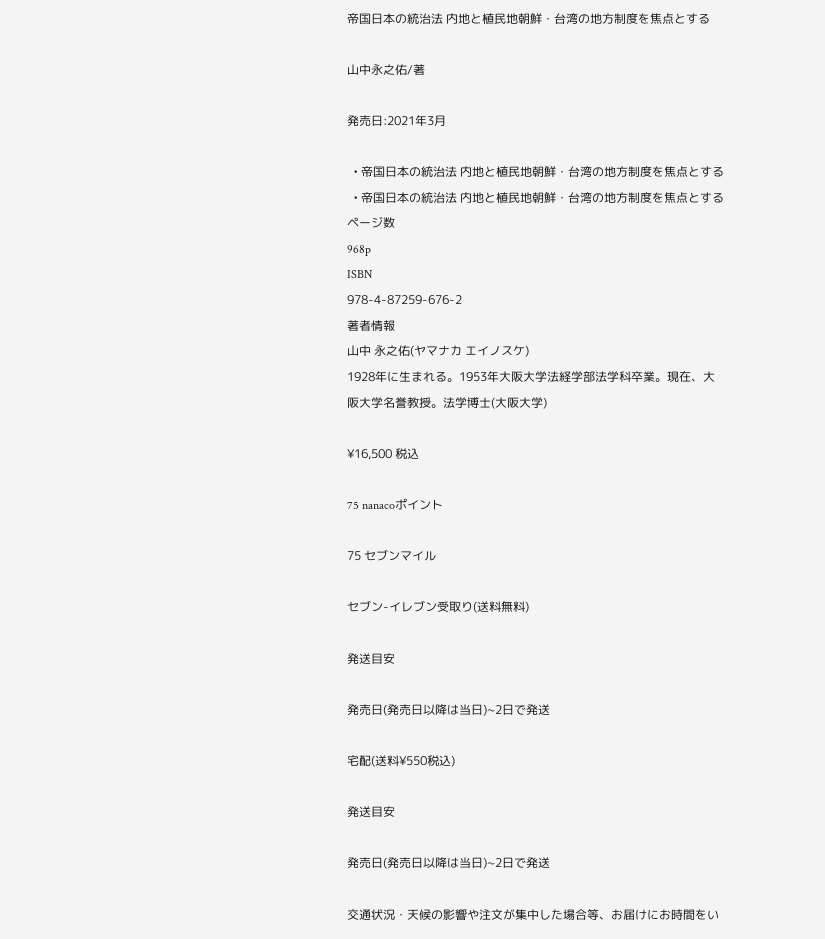帝国日本の統治法 内地と植民地朝鮮・台湾の地方制度を焦点とする

山中永之佑/著

発売日:2021年3月

  • 帝国日本の統治法 内地と植民地朝鮮・台湾の地方制度を焦点とする
  • 帝国日本の統治法 内地と植民地朝鮮・台湾の地方制度を焦点とする
ページ数
968p
ISBN
978-4-87259-676-2
著者情報
山中 永之佑(ヤマナカ エイノスケ)
1928年に生まれる。1953年大阪大学法経学部法学科卒業。現在、大阪大学名誉教授。法学博士(大阪大学)

¥16,500 税込

75 nanacoポイント

75 セブンマイル

セブン-イレブン受取り(送料無料)

発送目安

発売日(発売日以降は当日)~2日で発送

宅配(送料¥550税込)

発送目安

発売日(発売日以降は当日)~2日で発送

交通状況・天候の影響や注文が集中した場合等、お届けにお時間をい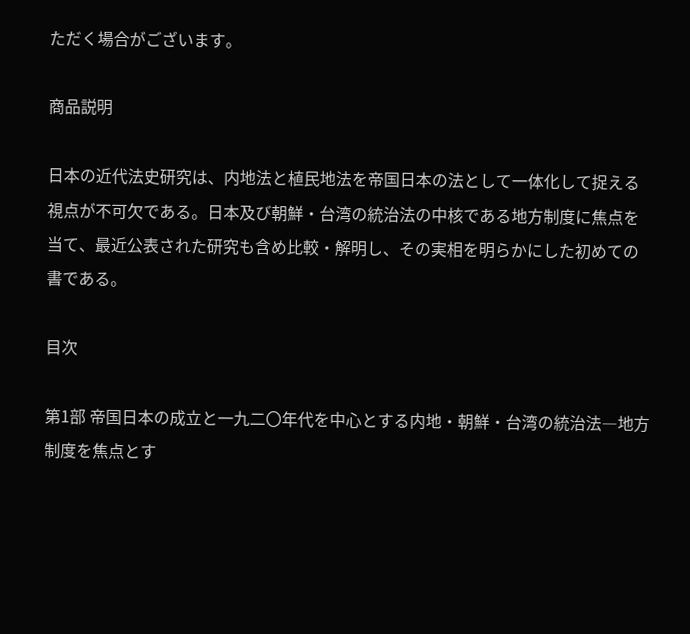ただく場合がございます。

商品説明

日本の近代法史研究は、内地法と植民地法を帝国日本の法として一体化して捉える視点が不可欠である。日本及び朝鮮・台湾の統治法の中核である地方制度に焦点を当て、最近公表された研究も含め比較・解明し、その実相を明らかにした初めての書である。

目次

第1部 帝国日本の成立と一九二〇年代を中心とする内地・朝鮮・台湾の統治法―地方制度を焦点とす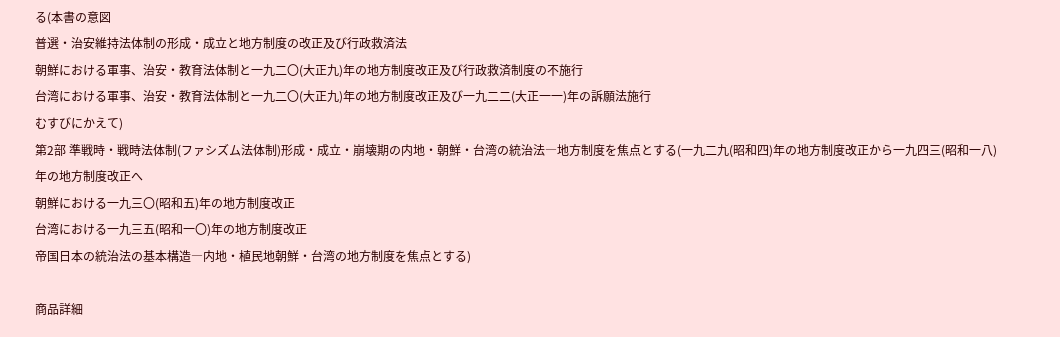る(本書の意図
普選・治安維持法体制の形成・成立と地方制度の改正及び行政救済法
朝鮮における軍事、治安・教育法体制と一九二〇(大正九)年の地方制度改正及び行政救済制度の不施行
台湾における軍事、治安・教育法体制と一九二〇(大正九)年の地方制度改正及び一九二二(大正一一)年の訴願法施行
むすびにかえて)
第2部 準戦時・戦時法体制(ファシズム法体制)形成・成立・崩壊期の内地・朝鮮・台湾の統治法―地方制度を焦点とする(一九二九(昭和四)年の地方制度改正から一九四三(昭和一八)年の地方制度改正へ
朝鮮における一九三〇(昭和五)年の地方制度改正
台湾における一九三五(昭和一〇)年の地方制度改正
帝国日本の統治法の基本構造―内地・植民地朝鮮・台湾の地方制度を焦点とする)

商品詳細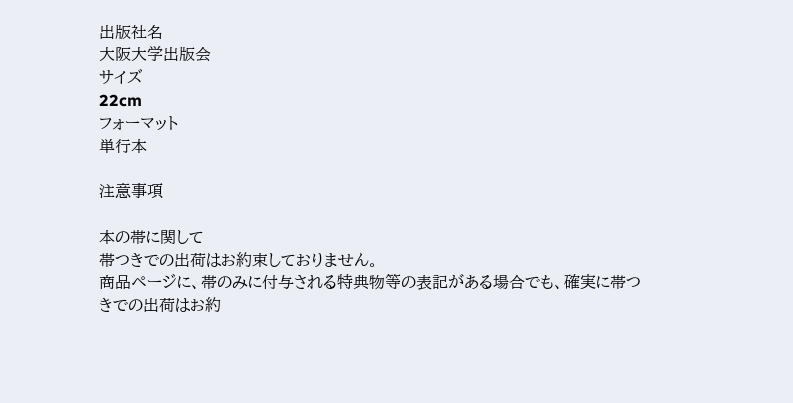出版社名
大阪大学出版会
サイズ
22cm
フォーマット
単行本

注意事項

本の帯に関して
帯つきでの出荷はお約束しておりません。
商品ページに、帯のみに付与される特典物等の表記がある場合でも、確実に帯つきでの出荷はお約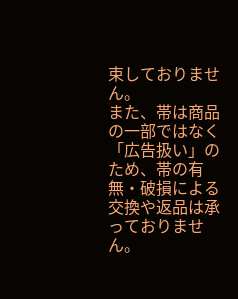束しておりません。
また、帯は商品の一部ではなく「広告扱い」のため、帯の有無・破損による交換や返品は承っておりません。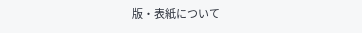版・表紙について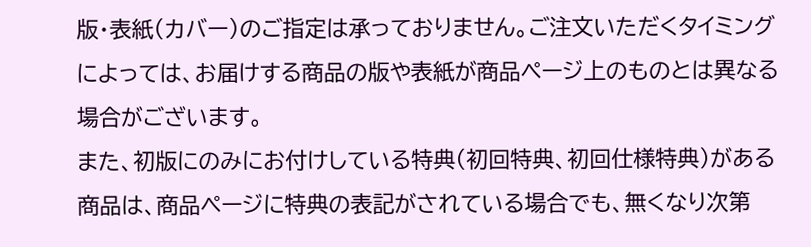版・表紙(カバー)のご指定は承っておりません。ご注文いただくタイミングによっては、お届けする商品の版や表紙が商品ページ上のものとは異なる場合がございます。
また、初版にのみにお付けしている特典(初回特典、初回仕様特典)がある商品は、商品ページに特典の表記がされている場合でも、無くなり次第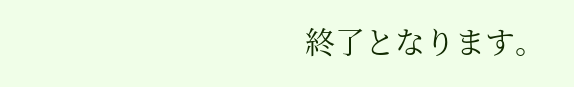終了となります。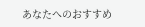あなたへのおすすめ